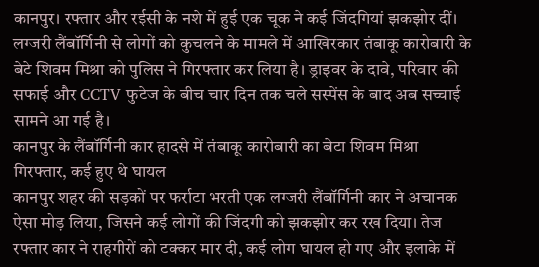कानपुर। रफ्तार और रईसी के नशे में हुई एक चूक ने कई जिंदगियां झकझोर दीं। लग्जरी लैंबॉर्गिनी से लोगों को कुचलने के मामले में आखिरकार तंबाकू कारोबारी के बेटे शिवम मिश्रा को पुलिस ने गिरफ्तार कर लिया है। ड्राइवर के दावे, परिवार की सफाई और CCTV फुटेज के बीच चार दिन तक चले सस्पेंस के बाद अब सच्चाई सामने आ गई है।
कानपुर के लैंबॉर्गिनी कार हादसे में तंबाकू कारोबारी का बेटा शिवम मिश्रा गिरफ्तार, कई हुए थे घायल
कानपुर शहर की सड़कों पर फर्राटा भरती एक लग्जरी लैंबॉर्गिनी कार ने अचानक ऐसा मोड़ लिया, जिसने कई लोगों की जिंदगी को झकझोर कर रख दिया। तेज रफ्तार कार ने राहगीरों को टक्कर मार दी, कई लोग घायल हो गए और इलाके में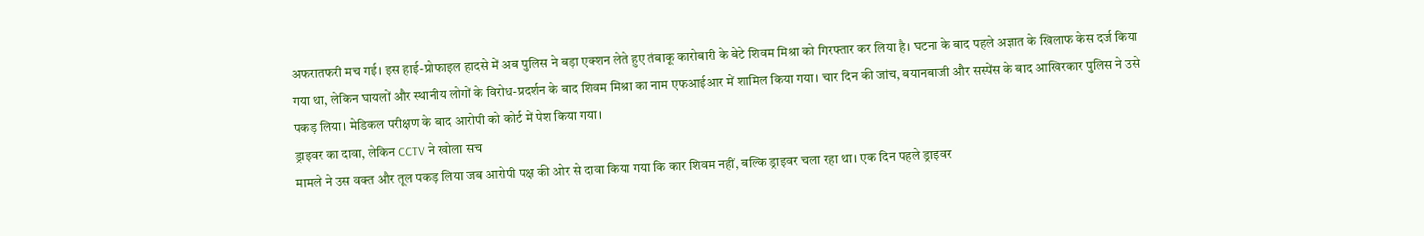अफरातफरी मच गई। इस हाई-प्रोफाइल हादसे में अब पुलिस ने बड़ा एक्शन लेते हुए तंबाकू कारोबारी के बेटे शिवम मिश्रा को गिरफ्तार कर लिया है। घटना के बाद पहले अज्ञात के खिलाफ केस दर्ज किया गया था, लेकिन घायलों और स्थानीय लोगों के विरोध-प्रदर्शन के बाद शिवम मिश्रा का नाम एफआईआर में शामिल किया गया। चार दिन की जांच, बयानबाजी और सस्पेंस के बाद आखिरकार पुलिस ने उसे पकड़ लिया। मेडिकल परीक्षण के बाद आरोपी को कोर्ट में पेश किया गया।
ड्राइवर का दावा, लेकिन CCTV ने खोला सच
मामले ने उस वक्त और तूल पकड़ लिया जब आरोपी पक्ष की ओर से दावा किया गया कि कार शिवम नहीं, बल्कि ड्राइवर चला रहा था। एक दिन पहले ड्राइवर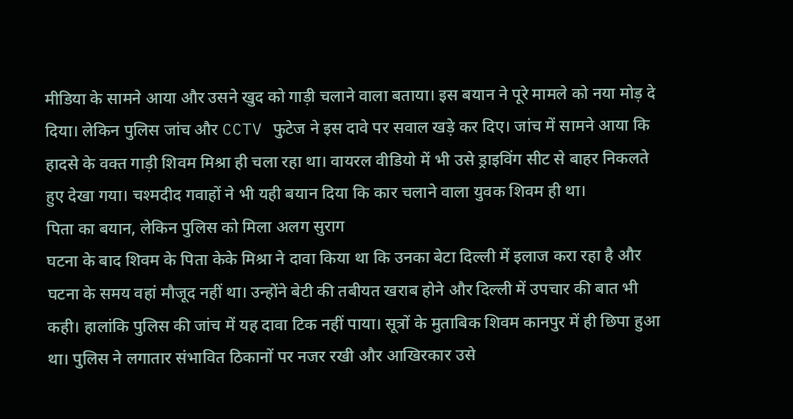मीडिया के सामने आया और उसने खुद को गाड़ी चलाने वाला बताया। इस बयान ने पूरे मामले को नया मोड़ दे दिया। लेकिन पुलिस जांच और CCTV फुटेज ने इस दावे पर सवाल खड़े कर दिए। जांच में सामने आया कि हादसे के वक्त गाड़ी शिवम मिश्रा ही चला रहा था। वायरल वीडियो में भी उसे ड्राइविंग सीट से बाहर निकलते हुए देखा गया। चश्मदीद गवाहों ने भी यही बयान दिया कि कार चलाने वाला युवक शिवम ही था।
पिता का बयान, लेकिन पुलिस को मिला अलग सुराग
घटना के बाद शिवम के पिता केके मिश्रा ने दावा किया था कि उनका बेटा दिल्ली में इलाज करा रहा है और घटना के समय वहां मौजूद नहीं था। उन्होंने बेटी की तबीयत खराब होने और दिल्ली में उपचार की बात भी कही। हालांकि पुलिस की जांच में यह दावा टिक नहीं पाया। सूत्रों के मुताबिक शिवम कानपुर में ही छिपा हुआ था। पुलिस ने लगातार संभावित ठिकानों पर नजर रखी और आखिरकार उसे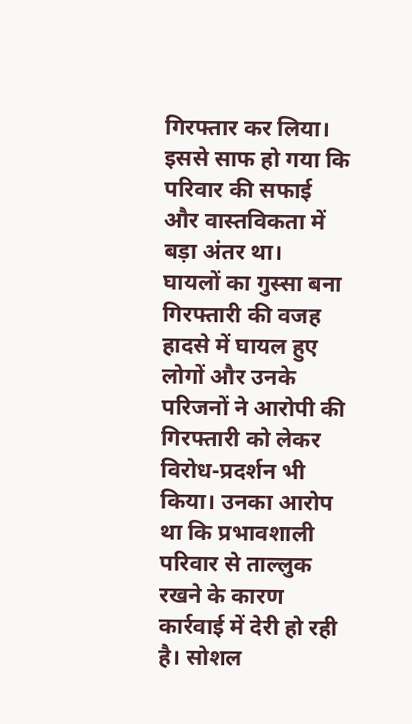गिरफ्तार कर लिया। इससे साफ हो गया कि परिवार की सफाई और वास्तविकता में बड़ा अंतर था।
घायलों का गुस्सा बना गिरफ्तारी की वजह
हादसे में घायल हुए लोगों और उनके परिजनों ने आरोपी की गिरफ्तारी को लेकर विरोध-प्रदर्शन भी किया। उनका आरोप था कि प्रभावशाली परिवार से ताल्लुक रखने के कारण कार्रवाई में देरी हो रही है। सोशल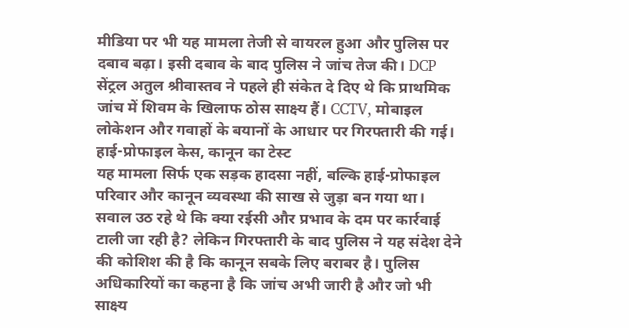मीडिया पर भी यह मामला तेजी से वायरल हुआ और पुलिस पर दबाव बढ़ा। इसी दबाव के बाद पुलिस ने जांच तेज की। DCP सेंट्रल अतुल श्रीवास्तव ने पहले ही संकेत दे दिए थे कि प्राथमिक जांच में शिवम के खिलाफ ठोस साक्ष्य हैं। CCTV, मोबाइल लोकेशन और गवाहों के बयानों के आधार पर गिरफ्तारी की गई।
हाई-प्रोफाइल केस, कानून का टेस्ट
यह मामला सिर्फ एक सड़क हादसा नहीं, बल्कि हाई-प्रोफाइल परिवार और कानून व्यवस्था की साख से जुड़ा बन गया था। सवाल उठ रहे थे कि क्या रईसी और प्रभाव के दम पर कार्रवाई टाली जा रही है? लेकिन गिरफ्तारी के बाद पुलिस ने यह संदेश देने की कोशिश की है कि कानून सबके लिए बराबर है। पुलिस अधिकारियों का कहना है कि जांच अभी जारी है और जो भी साक्ष्य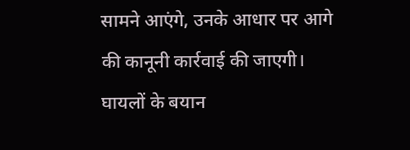सामने आएंगे, उनके आधार पर आगे की कानूनी कार्रवाई की जाएगी। घायलों के बयान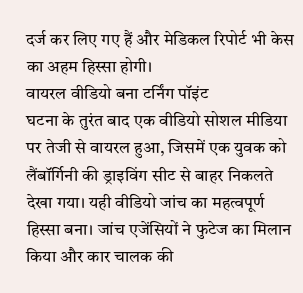दर्ज कर लिए गए हैं और मेडिकल रिपोर्ट भी केस का अहम हिस्सा होगी।
वायरल वीडियो बना टर्निंग पॉइंट
घटना के तुरंत बाद एक वीडियो सोशल मीडिया पर तेजी से वायरल हुआ, जिसमें एक युवक को लैंबॉर्गिनी की ड्राइविंग सीट से बाहर निकलते देखा गया। यही वीडियो जांच का महत्वपूर्ण हिस्सा बना। जांच एजेंसियों ने फुटेज का मिलान किया और कार चालक की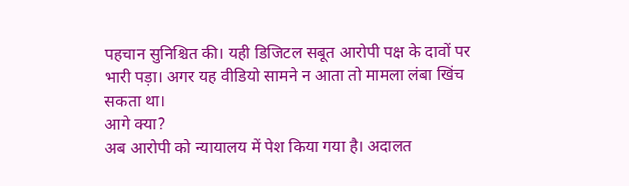पहचान सुनिश्चित की। यही डिजिटल सबूत आरोपी पक्ष के दावों पर भारी पड़ा। अगर यह वीडियो सामने न आता तो मामला लंबा खिंच सकता था।
आगे क्या?
अब आरोपी को न्यायालय में पेश किया गया है। अदालत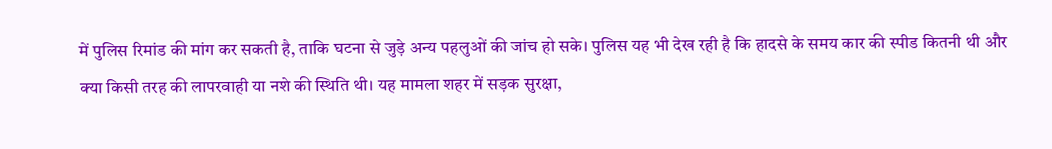में पुलिस रिमांड की मांग कर सकती है, ताकि घटना से जुड़े अन्य पहलुओं की जांच हो सके। पुलिस यह भी देख रही है कि हादसे के समय कार की स्पीड कितनी थी और क्या किसी तरह की लापरवाही या नशे की स्थिति थी। यह मामला शहर में सड़क सुरक्षा,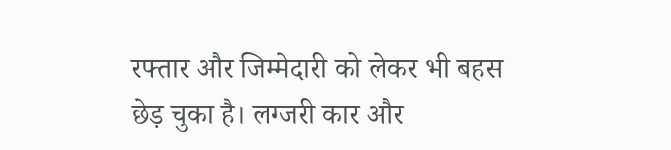रफ्तार और जिम्मेदारी को लेकर भी बहस छेड़ चुका है। लग्जरी कार और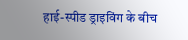हाई-स्पीड ड्राइविंग के बीच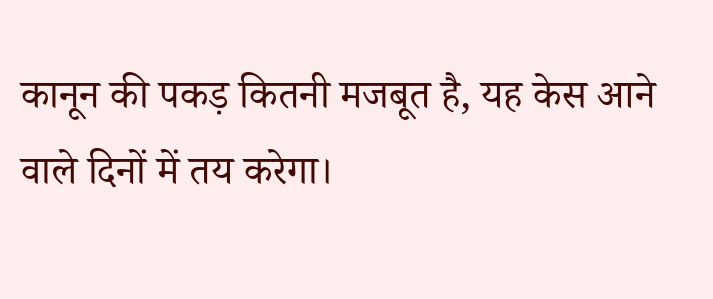कानून की पकड़ कितनी मजबूत है, यह केस आने वाले दिनों में तय करेगा।